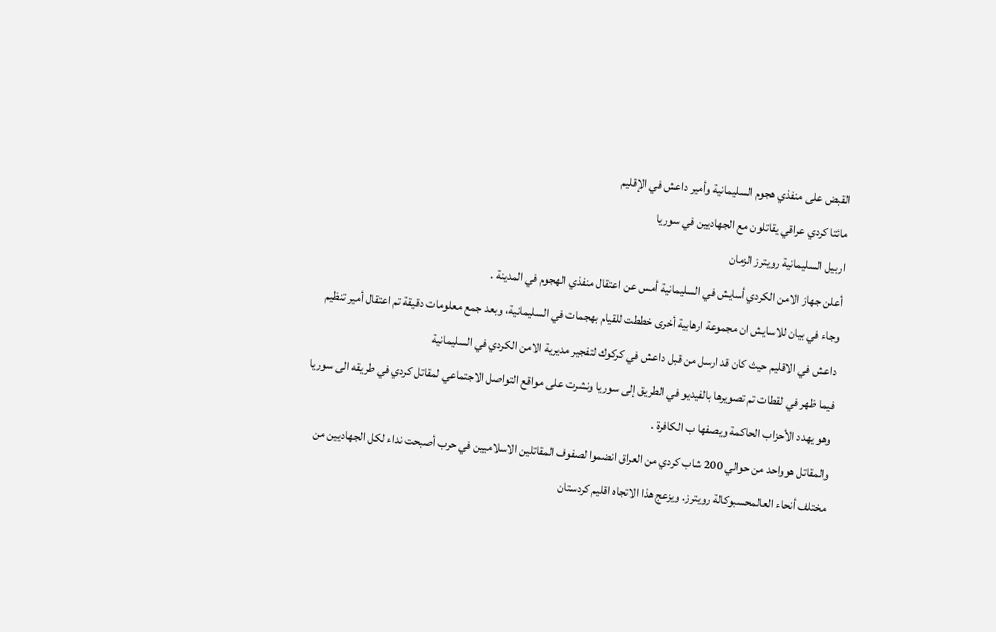القبض على منفذي هجوم السليمانية وأمير داعش في الإقليم
مائتا كردي عراقي يقاتلون مع الجهاديين في سوريا
اربيل السليمانية رويترز الزمان
أعلن جهاز الامن الكردي أسايش في السليمانية أمس عن اعتقال منفذي الهجوم في المدينة .
وجاء في بيان للاسايش ان مجموعة ارهابية أخرى خططت للقيام بهجمات في السليمانية، وبعد جمع معلومات دقيقة تم اعتقال أمير تنظيم داعش في الاقليم حيث كان قد ارسل من قبل داعش في كركوك لتفجير مديرية الامن الكردي في السليمانية
فيما ظهر في لقطات تم تصويرها بالفيديو في الطريق إلى سوريا ونشرت على مواقع التواصل الاجتماعي لمقاتل كردي في طريقه الى سوريا وهو يهدد الأحزاب الحاكمة ويصفها ب الكافرة .
والمقاتل هوواحد من حوالي 200 شاب كردي من العراق انضموا لصفوف المقاتلين الاسلاميين في حرب أصبحت نداء لكل الجهاديين من مختلف أنحاء العالمحسبوكالة رويترز. ويزعج هذا الاتجاه اقليم كردستان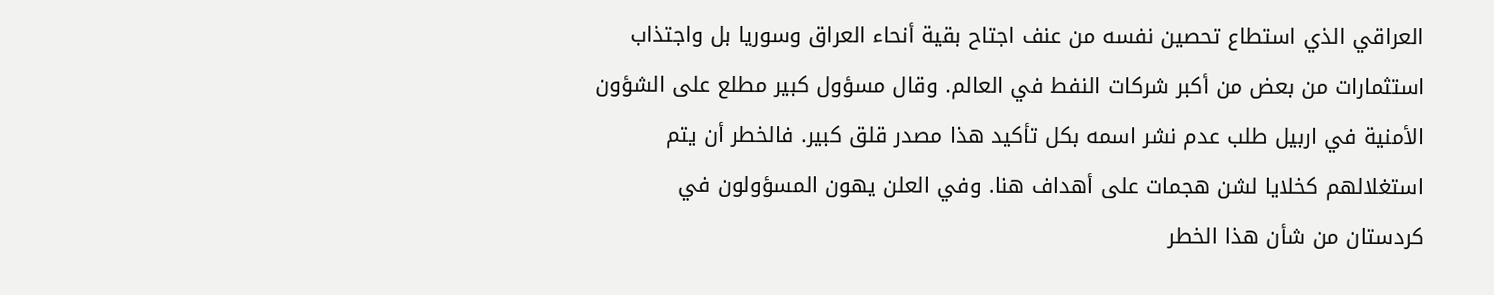العراقي الذي استطاع تحصين نفسه من عنف اجتاح بقية أنحاء العراق وسوريا بل واجتذاب استثمارات من بعض من أكبر شركات النفط في العالم. وقال مسؤول كبير مطلع على الشؤون الأمنية في اربيل طلب عدم نشر اسمه بكل تأكيد هذا مصدر قلق كبير. فالخطر أن يتم استغلالهم كخلايا لشن هجمات على أهداف هنا. وفي العلن يهون المسؤولون في كردستان من شأن هذا الخطر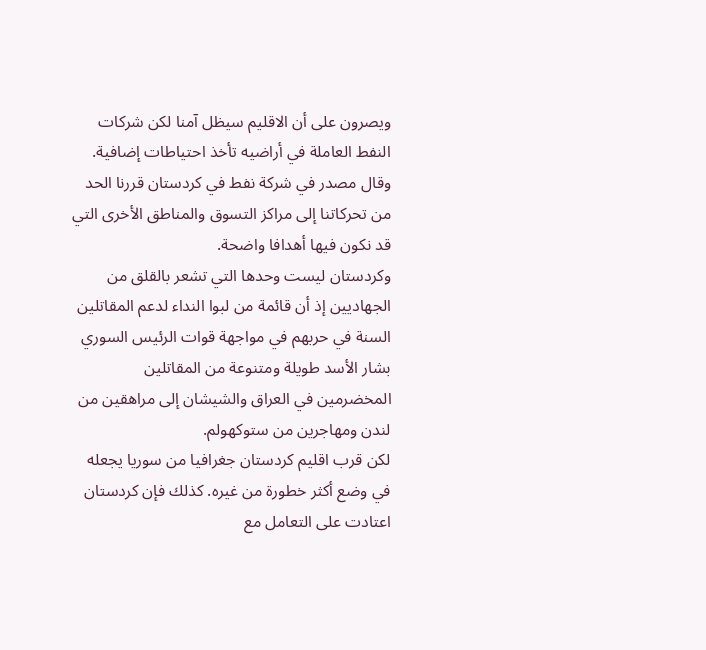ويصرون على أن الاقليم سيظل آمنا لكن شركات النفط العاملة في أراضيه تأخذ احتياطات إضافية.
وقال مصدر في شركة نفط في كردستان قررنا الحد من تحركاتنا إلى مراكز التسوق والمناطق الأخرى التي قد نكون فيها أهدافا واضحة.
وكردستان ليست وحدها التي تشعر بالقلق من الجهاديين إذ أن قائمة من لبوا النداء لدعم المقاتلين السنة في حربهم في مواجهة قوات الرئيس السوري بشار الأسد طويلة ومتنوعة من المقاتلين المخضرمين في العراق والشيشان إلى مراهقين من لندن ومهاجرين من ستوكهولم.
لكن قرب اقليم كردستان جغرافيا من سوريا يجعله في وضع أكثر خطورة من غيره. كذلك فإن كردستان اعتادت على التعامل مع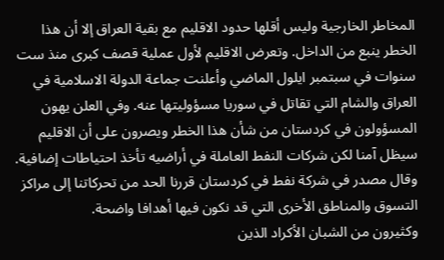المخاطر الخارجية وليس أقلها حدود الاقليم مع بقية العراق إلا أن هذا الخطر ينبع من الداخل. وتعرض الاقليم لأول عملية قصف كبرى منذ ست سنوات في سبتمبر ايلول الماضي وأعلنت جماعة الدولة الاسلامية في العراق والشام التي تقاتل في سوريا مسؤوليتها عنه. وفي العلن يهون المسؤولون في كردستان من شأن هذا الخطر ويصرون على أن الاقليم سيظل آمنا لكن شركات النفط العاملة في أراضيه تأخذ احتياطات إضافية.
وقال مصدر في شركة نفط في كردستان قررنا الحد من تحركاتنا إلى مراكز التسوق والمناطق الأخرى التي قد نكون فيها أهدافا واضحة.
وكثيرون من الشبان الأكراد الذين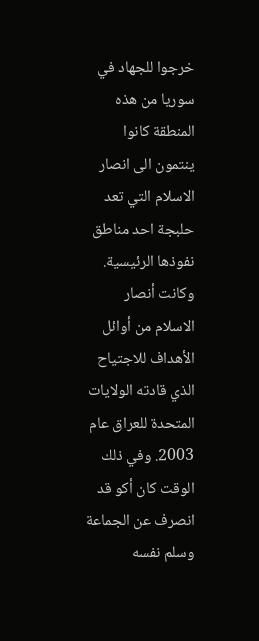خرجوا للجهاد في سوريا من هذه المنطقة كانوا ينتمون الى انصار الاسلام التي تعد حلبجة احد مناطق نفوذها الرئيسية. وكانت أنصار الاسلام من أوائل الأهداف للاجتياح الذي قادته الولايات المتحدة للعراق عام 2003. وفي ذلك الوقت كان أكو قد انصرف عن الجماعة وسلم نفسه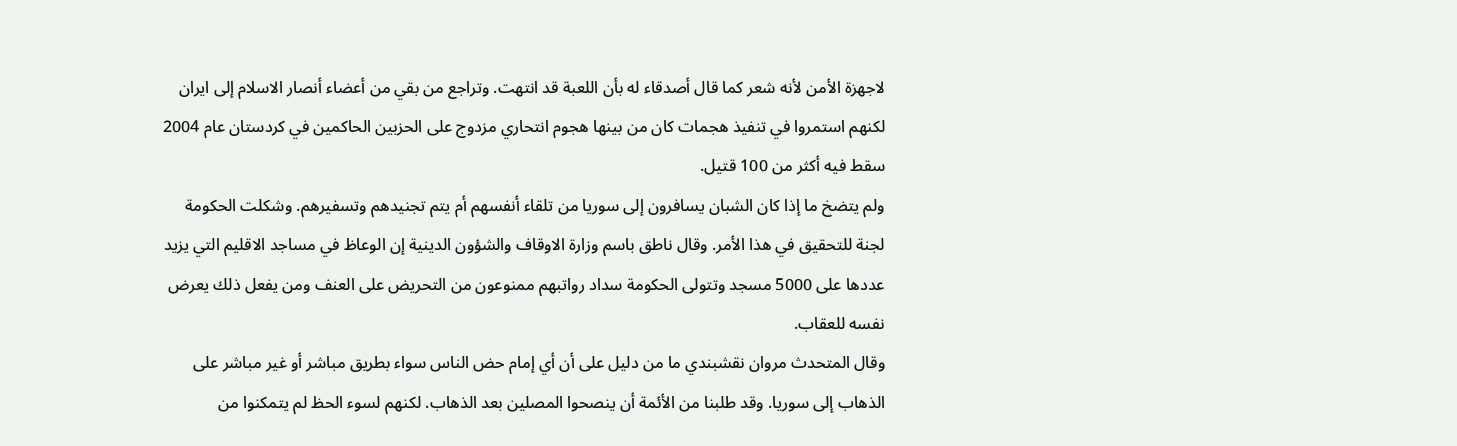لاجهزة الأمن لأنه شعر كما قال أصدقاء له بأن اللعبة قد انتهت. وتراجع من بقي من أعضاء أنصار الاسلام إلى ايران لكنهم استمروا في تنفيذ هجمات كان من بينها هجوم انتحاري مزدوج على الحزبين الحاكمين في كردستان عام 2004 سقط فيه أكثر من 100 قتيل.
ولم يتضخ ما إذا كان الشبان يسافرون إلى سوريا من تلقاء أنفسهم أم يتم تجنيدهم وتسفيرهم. وشكلت الحكومة لجنة للتحقيق في هذا الأمر. وقال ناطق باسم وزارة الاوقاف والشؤون الدينية إن الوعاظ في مساجد الاقليم التي يزيد عددها على 5000 مسجد وتتولى الحكومة سداد رواتبهم ممنوعون من التحريض على العنف ومن يفعل ذلك يعرض نفسه للعقاب.
وقال المتحدث مروان نقشبندي ما من دليل على أن أي إمام حض الناس سواء بطريق مباشر أو غير مباشر على الذهاب إلى سوريا. وقد طلبنا من الأئمة أن ينصحوا المصلين بعد الذهاب. لكنهم لسوء الحظ لم يتمكنوا من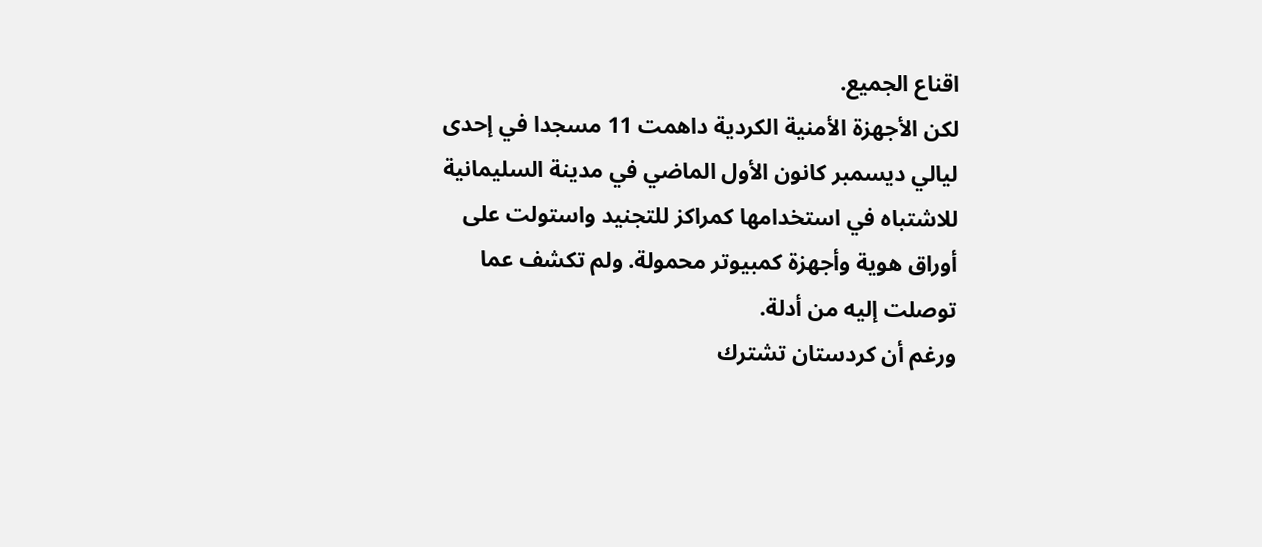اقناع الجميع.
لكن الأجهزة الأمنية الكردية داهمت 11 مسجدا في إحدى ليالي ديسمبر كانون الأول الماضي في مدينة السليمانية للاشتباه في استخدامها كمراكز للتجنيد واستولت على أوراق هوية وأجهزة كمبيوتر محمولة. ولم تكشف عما توصلت إليه من أدلة.
ورغم أن كردستان تشترك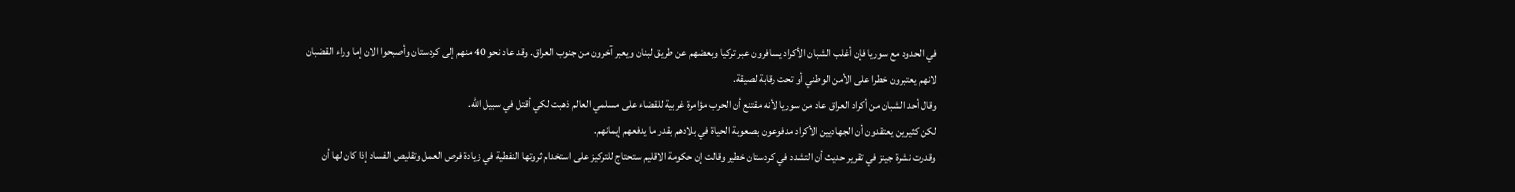في الحدود مع سوريا فإن أغلب الشبان الأكراد يسافرون عبر تركيا وبعضهم عن طريق لبنان ويعبر آخرون من جنوب العراق. وقد عاد نحو 40 منهم إلى كردستان وأصبحوا الان إما وراء القضبان لانهم يعتبرون خطرا على الأمن الوطني أو تحت رقابة لصيقة.
وقال أحد الشبان من أكراد العراق عاد من سوريا لأنه مقتنع أن الحرب مؤامرة غربية للقضاء على مسلمي العالم ذهبت لكي أقتل في سبيل الله.
لكن كثيرين يعتقدون أن الجهاديين الأكراد مدفوعون بصعوبة الحياة في بلادهم بقدر ما يدفعهم إيمانهم.
وقدرت نشرة جينز في تقرير حديث أن التشدد في كردستان خطير وقالت إن حكومة الاقليم ستحتاج للتركيز على استخدام ثروتها النفطية في زيادة فرص العمل وتقليص الفساد إذا كان لها أن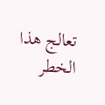تعالج هذا الخطر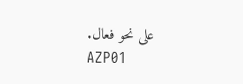على نحو فعال.
AZP01